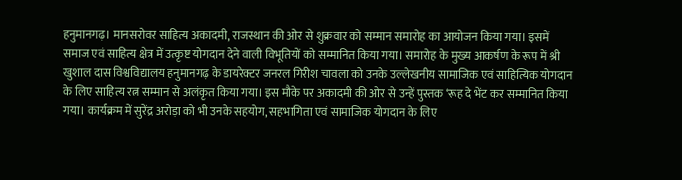हनुमानगढ़। मानसरोवर साहित्य अकादमी, राजस्थान की ओर से शुक्रवार को सम्मान समारोह का आयोजन किया गया। इसमें समाज एवं साहित्य क्षेत्र में उत्कृष्ट योगदान देने वाली विभूतियों को सम्मानित किया गया। समारोह के मुख्य आकर्षण के रूप में श्री खुशाल दास विश्वविद्यालय हनुमानगढ़ के डायरेक्टर जनरल गिरीश चावला को उनके उल्लेखनीय सामाजिक एवं साहित्यिक योगदान के लिए साहित्य रत्न सम्मान से अलंकृत किया गया। इस मौके पर अकादमी की ओर से उन्हें पुस्तक ‘रूह दे भेंट कर सम्मानित किया गया। कार्यक्रम में सुरेंद्र अरोड़ा को भी उनके सहयोग, सहभागिता एवं सामाजिक योगदान के लिए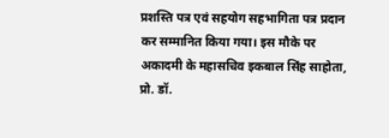प्रशस्ति पत्र एवं सहयोग सहभागिता पत्र प्रदान कर सम्मानित किया गया। इस मौके पर अकादमी के महासचिव इकबाल सिंह साहोता, प्रो. डॉ.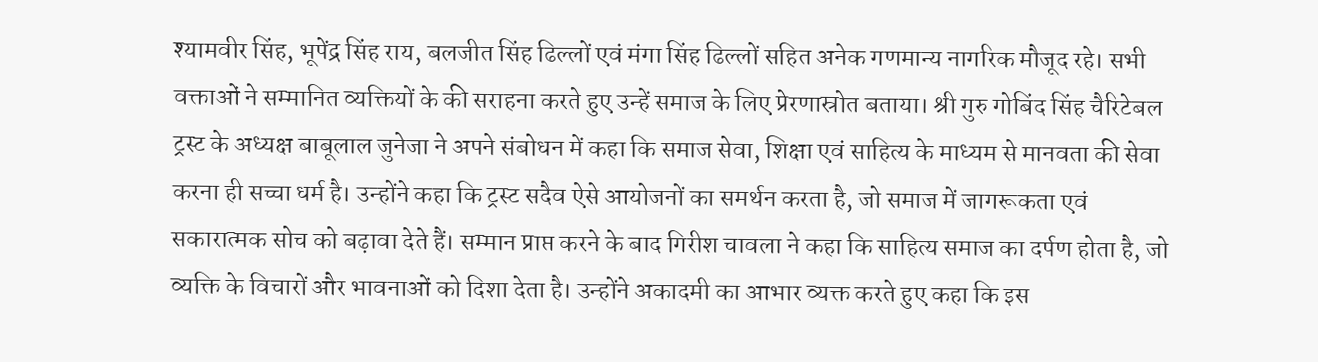श्यामवीर सिंह, भूपेंद्र सिंह राय, बलजीत सिंह ढिल्लों एवं मंगा सिंह ढिल्लों सहित अनेक गणमान्य नागरिक मौजूद रहे। सभी वक्ताओं ने सम्मानित व्यक्तियों के की सराहना करते हुए उन्हें समाज के लिए प्रेरणास्रोत बताया। श्री गुरु गोबिंद सिंह चैरिटेबल ट्रस्ट के अध्यक्ष बाबूलाल जुनेजा ने अपने संबोधन में कहा कि समाज सेवा, शिक्षा एवं साहित्य के माध्यम से मानवता की सेवा करना ही सच्चा धर्म है। उन्होंने कहा कि ट्रस्ट सदैव ऐसे आयोजनों का समर्थन करता है, जो समाज में जागरूकता एवं सकारात्मक सोच को बढ़ावा देते हैं। सम्मान प्राप्त करने के बाद गिरीश चावला ने कहा कि साहित्य समाज का दर्पण होता है, जो व्यक्ति के विचारों और भावनाओं को दिशा देता है। उन्होंने अकादमी का आभार व्यक्त करते हुए कहा कि इस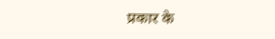प्रकार के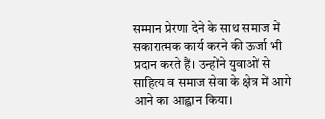सम्मान प्रेरणा देने के साथ समाज में सकारात्मक कार्य करने की ऊर्जा भी प्रदान करते हैं। उन्होंने युवाओं से साहित्य व समाज सेवा के क्षेत्र में आगे आने का आह्वान किया।